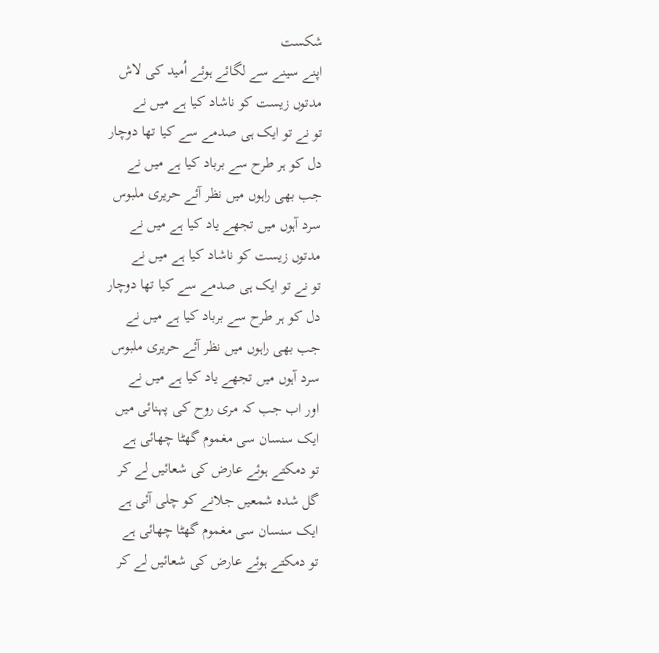شکست
اپنے سینے سے لگائے ہوئے اُمید کی لاش
مدتوں زیست کو ناشاد کیا ہے میں نے
تو نے تو ایک ہی صدمے سے کیا تھا دوچار
دل کو ہر طرح سے برباد کیا ہے میں نے
جب بھی راہوں میں نظر آئے حریری ملبوس
سرد آہوں میں تجھے یاد کیا ہے میں نے
مدتوں زیست کو ناشاد کیا ہے میں نے
تو نے تو ایک ہی صدمے سے کیا تھا دوچار
دل کو ہر طرح سے برباد کیا ہے میں نے
جب بھی راہوں میں نظر آئے حریری ملبوس
سرد آہوں میں تجھے یاد کیا ہے میں نے
اور اب جب کہ مری روح کی پہنائی میں
ایک سنسان سی مغموم گھٹا چھائی ہے
تو دمکتے ہوئے عارض کی شعائیں لے کر
گل شدہ شمعیں جلانے کو چلی آئی ہے
ایک سنسان سی مغموم گھٹا چھائی ہے
تو دمکتے ہوئے عارض کی شعائیں لے کر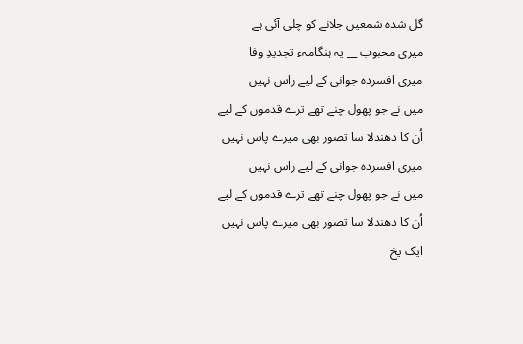گل شدہ شمعیں جلانے کو چلی آئی ہے
میری محبوب __ یہ ہنگامہء تجدیدِ وفا
میری افسردہ جوانی کے لیے راس نہیں
میں نے جو پھول چنے تھے ترے قدموں کے لیے
اُن کا دھندلا سا تصور بھی میرے پاس نہیں
میری افسردہ جوانی کے لیے راس نہیں
میں نے جو پھول چنے تھے ترے قدموں کے لیے
اُن کا دھندلا سا تصور بھی میرے پاس نہیں
ایک یخ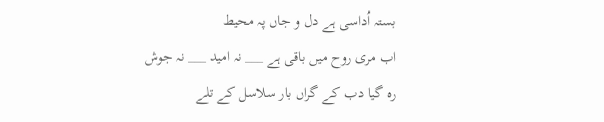بستہ اُداسی ہے دل و جاں پہ محیط
اب مری روح میں باقی ہے ___ نہ امید ___ نہ جوش
رہ گیا دب کے گراں بار سلاسل کے تلے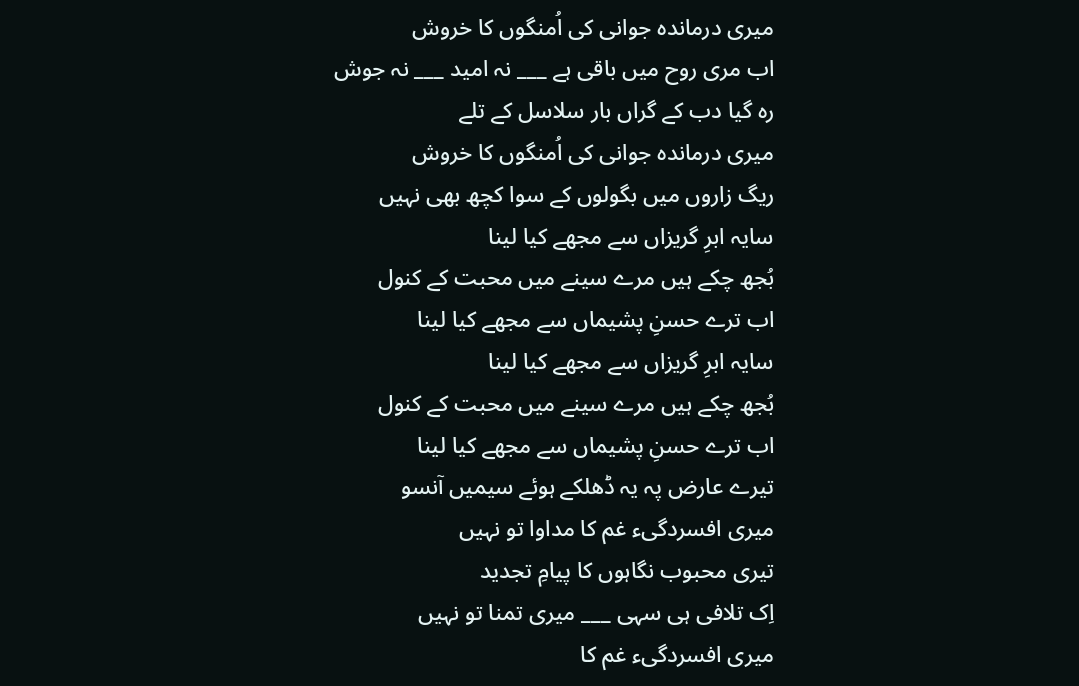میری درماندہ جوانی کی اُمنگوں کا خروش
اب مری روح میں باقی ہے ___ نہ امید ___ نہ جوش
رہ گیا دب کے گراں بار سلاسل کے تلے
میری درماندہ جوانی کی اُمنگوں کا خروش
ریگ زاروں میں بگولوں کے سوا کچھ بھی نہیں
سایہ ابرِ گریزاں سے مجھے کیا لینا
بُجھ چکے ہیں مرے سینے میں محبت کے کنول
اب ترے حسنِ پشیماں سے مجھے کیا لینا
سایہ ابرِ گریزاں سے مجھے کیا لینا
بُجھ چکے ہیں مرے سینے میں محبت کے کنول
اب ترے حسنِ پشیماں سے مجھے کیا لینا
تیرے عارض پہ یہ ڈھلکے ہوئے سیمیں آنسو
میری افسردگیء غم کا مداوا تو نہیں
تیری محبوب نگاہوں کا پیامِ تجدید
اِک تلافی ہی سہی ___ میری تمنا تو نہیں
میری افسردگیء غم کا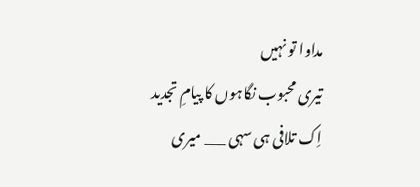مداوا تو نہیں
تیری محبوب نگاہوں کا پیامِ تجدید
اِک تلافی ہی سہی ___ میری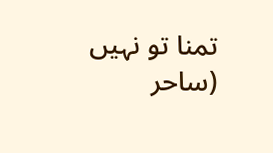تمنا تو نہیں
(ساحر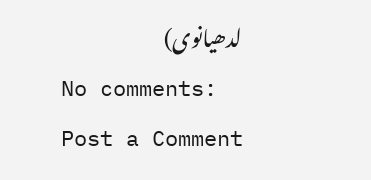لدھیانوی)
No comments:
Post a Comment